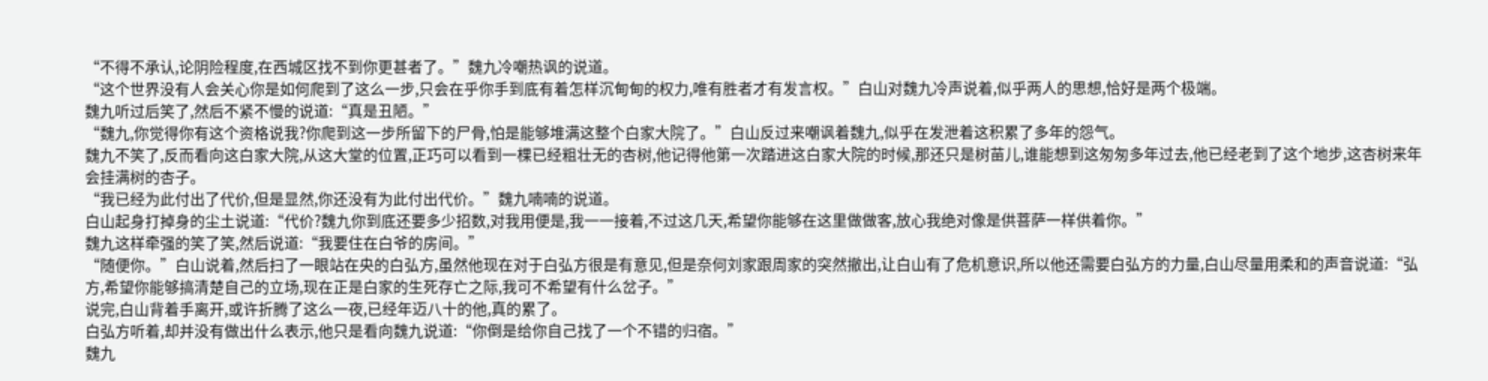“不得不承认,论阴险程度,在西城区找不到你更甚者了。”魏九冷嘲热讽的说道。
“这个世界没有人会关心你是如何爬到了这么一步,只会在乎你手到底有着怎样沉甸甸的权力,唯有胜者才有发言权。”白山对魏九冷声说着,似乎两人的思想,恰好是两个极端。
魏九听过后笑了,然后不紧不慢的说道:“真是丑陋。”
“魏九,你觉得你有这个资格说我?你爬到这一步所留下的尸骨,怕是能够堆满这整个白家大院了。”白山反过来嘲讽着魏九,似乎在发泄着这积累了多年的怨气。
魏九不笑了,反而看向这白家大院,从这大堂的位置,正巧可以看到一棵已经粗壮无的杏树,他记得他第一次踏进这白家大院的时候,那还只是树苗儿,谁能想到这匆匆多年过去,他已经老到了这个地步,这杏树来年会挂满树的杏子。
“我已经为此付出了代价,但是显然,你还没有为此付出代价。”魏九喃喃的说道。
白山起身打掉身的尘土说道:“代价?魏九你到底还要多少招数,对我用便是,我一一接着,不过这几天,希望你能够在这里做做客,放心我绝对像是供菩萨一样供着你。”
魏九这样牵强的笑了笑,然后说道:“我要住在白爷的房间。”
“随便你。”白山说着,然后扫了一眼站在央的白弘方,虽然他现在对于白弘方很是有意见,但是奈何刘家跟周家的突然撤出,让白山有了危机意识,所以他还需要白弘方的力量,白山尽量用柔和的声音说道:“弘方,希望你能够搞清楚自己的立场,现在正是白家的生死存亡之际,我可不希望有什么岔子。”
说完,白山背着手离开,或许折腾了这么一夜,已经年迈八十的他,真的累了。
白弘方听着,却并没有做出什么表示,他只是看向魏九说道:“你倒是给你自己找了一个不错的归宿。”
魏九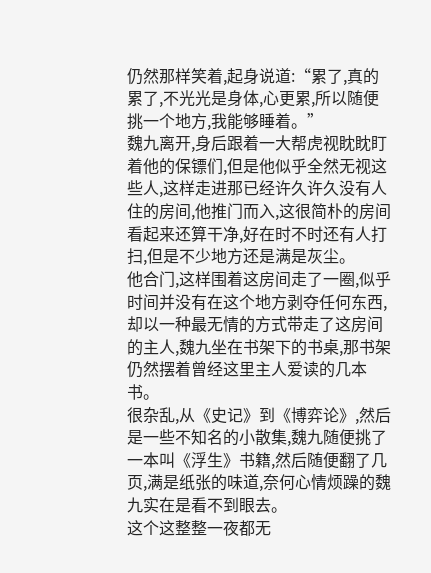仍然那样笑着,起身说道:“累了,真的累了,不光光是身体,心更累,所以随便挑一个地方,我能够睡着。”
魏九离开,身后跟着一大帮虎视眈眈盯着他的保镖们,但是他似乎全然无视这些人,这样走进那已经许久许久没有人住的房间,他推门而入,这很简朴的房间看起来还算干净,好在时不时还有人打扫,但是不少地方还是满是灰尘。
他合门,这样围着这房间走了一圈,似乎时间并没有在这个地方剥夺任何东西,却以一种最无情的方式带走了这房间的主人,魏九坐在书架下的书桌,那书架仍然摆着曾经这里主人爱读的几本书。
很杂乱,从《史记》到《博弈论》,然后是一些不知名的小散集,魏九随便挑了一本叫《浮生》书籍,然后随便翻了几页,满是纸张的味道,奈何心情烦躁的魏九实在是看不到眼去。
这个这整整一夜都无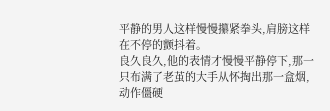平静的男人这样慢慢攥紧拳头,肩膀这样在不停的颤抖着。
良久良久,他的表情才慢慢平静停下,那一只布满了老茧的大手从怀掏出那一盒烟,动作僵硬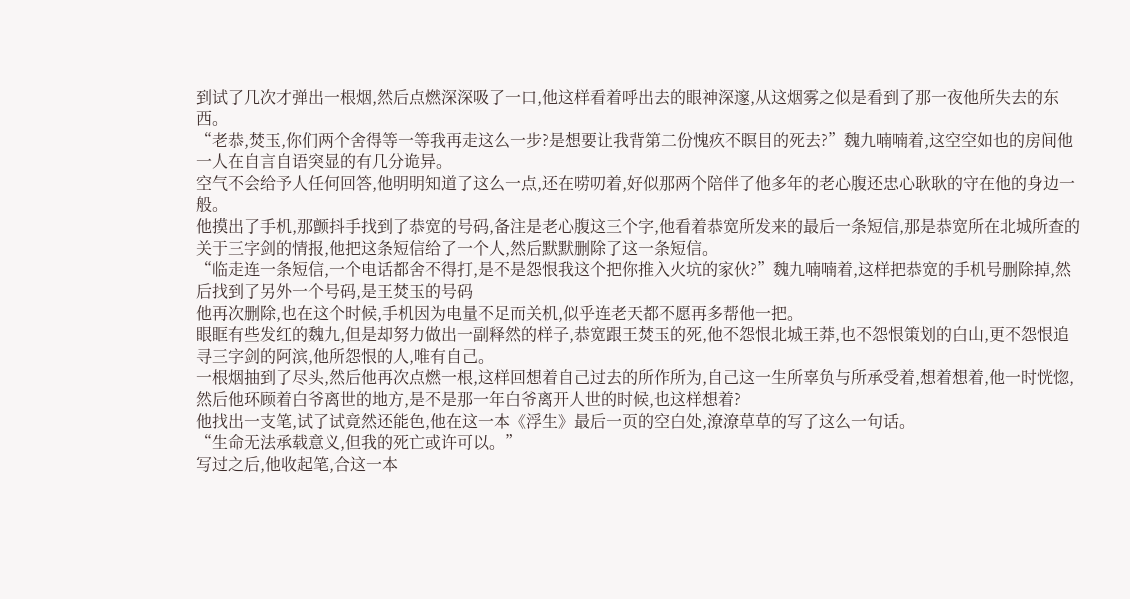到试了几次才弹出一根烟,然后点燃深深吸了一口,他这样看着呼出去的眼神深邃,从这烟雾之似是看到了那一夜他所失去的东西。
“老恭,焚玉,你们两个舍得等一等我再走这么一步?是想要让我背第二份愧疚不瞑目的死去?”魏九喃喃着,这空空如也的房间他一人在自言自语突显的有几分诡异。
空气不会给予人任何回答,他明明知道了这么一点,还在唠叨着,好似那两个陪伴了他多年的老心腹还忠心耿耿的守在他的身边一般。
他摸出了手机,那颤抖手找到了恭宽的号码,备注是老心腹这三个字,他看着恭宽所发来的最后一条短信,那是恭宽所在北城所查的关于三字剑的情报,他把这条短信给了一个人,然后默默删除了这一条短信。
“临走连一条短信,一个电话都舍不得打,是不是怨恨我这个把你推入火坑的家伙?”魏九喃喃着,这样把恭宽的手机号删除掉,然后找到了另外一个号码,是王焚玉的号码
他再次删除,也在这个时候,手机因为电量不足而关机,似乎连老天都不愿再多帮他一把。
眼眶有些发红的魏九,但是却努力做出一副释然的样子,恭宽跟王焚玉的死,他不怨恨北城王莽,也不怨恨策划的白山,更不怨恨追寻三字剑的阿滨,他所怨恨的人,唯有自己。
一根烟抽到了尽头,然后他再次点燃一根,这样回想着自己过去的所作所为,自己这一生所辜负与所承受着,想着想着,他一时恍惚,然后他环顾着白爷离世的地方,是不是那一年白爷离开人世的时候,也这样想着?
他找出一支笔,试了试竟然还能色,他在这一本《浮生》最后一页的空白处,潦潦草草的写了这么一句话。
“生命无法承载意义,但我的死亡或许可以。”
写过之后,他收起笔,合这一本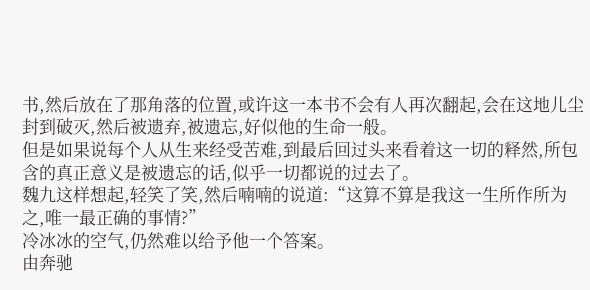书,然后放在了那角落的位置,或许这一本书不会有人再次翻起,会在这地儿尘封到破灭,然后被遗弃,被遗忘,好似他的生命一般。
但是如果说每个人从生来经受苦难,到最后回过头来看着这一切的释然,所包含的真正意义是被遗忘的话,似乎一切都说的过去了。
魏九这样想起,轻笑了笑,然后喃喃的说道:“这算不算是我这一生所作所为之,唯一最正确的事情?”
冷冰冰的空气,仍然难以给予他一个答案。
由奔驰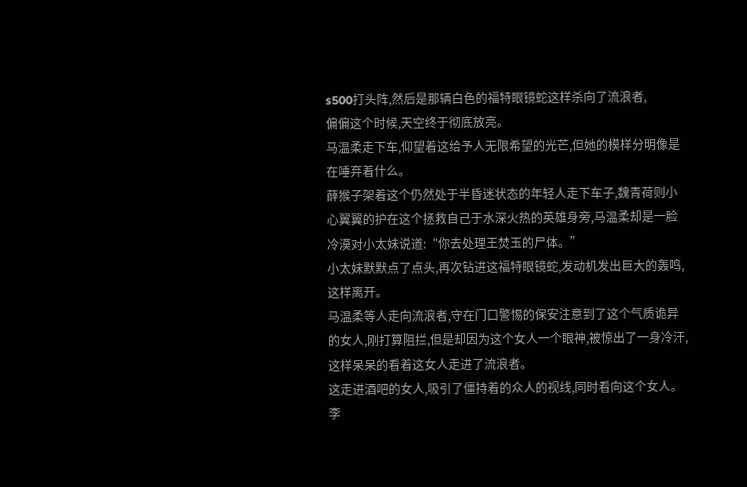s500打头阵,然后是那辆白色的福特眼镜蛇这样杀向了流浪者,
偏偏这个时候,天空终于彻底放亮。
马温柔走下车,仰望着这给予人无限希望的光芒,但她的模样分明像是在唾弃着什么。
薛猴子架着这个仍然处于半昏迷状态的年轻人走下车子,魏青荷则小心翼翼的护在这个拯救自己于水深火热的英雄身旁,马温柔却是一脸冷漠对小太妹说道:“你去处理王焚玉的尸体。”
小太妹默默点了点头,再次钻进这福特眼镜蛇,发动机发出巨大的轰鸣,这样离开。
马温柔等人走向流浪者,守在门口警惕的保安注意到了这个气质诡异的女人,刚打算阻拦,但是却因为这个女人一个眼神,被惊出了一身冷汗,这样呆呆的看着这女人走进了流浪者。
这走进酒吧的女人,吸引了僵持着的众人的视线,同时看向这个女人。
李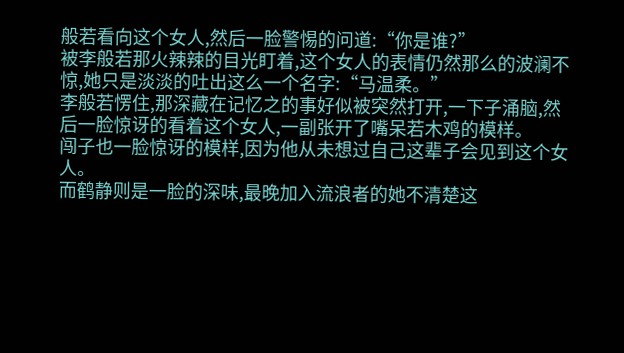般若看向这个女人,然后一脸警惕的问道:“你是谁?”
被李般若那火辣辣的目光盯着,这个女人的表情仍然那么的波澜不惊,她只是淡淡的吐出这么一个名字:“马温柔。”
李般若愣住,那深藏在记忆之的事好似被突然打开,一下子涌脑,然后一脸惊讶的看着这个女人,一副张开了嘴呆若木鸡的模样。
闯子也一脸惊讶的模样,因为他从未想过自己这辈子会见到这个女人。
而鹤静则是一脸的深味,最晚加入流浪者的她不清楚这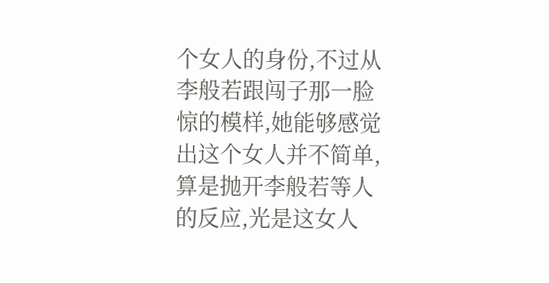个女人的身份,不过从李般若跟闯子那一脸惊的模样,她能够感觉出这个女人并不简单,算是抛开李般若等人的反应,光是这女人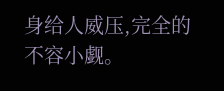身给人威压,完全的不容小觑。